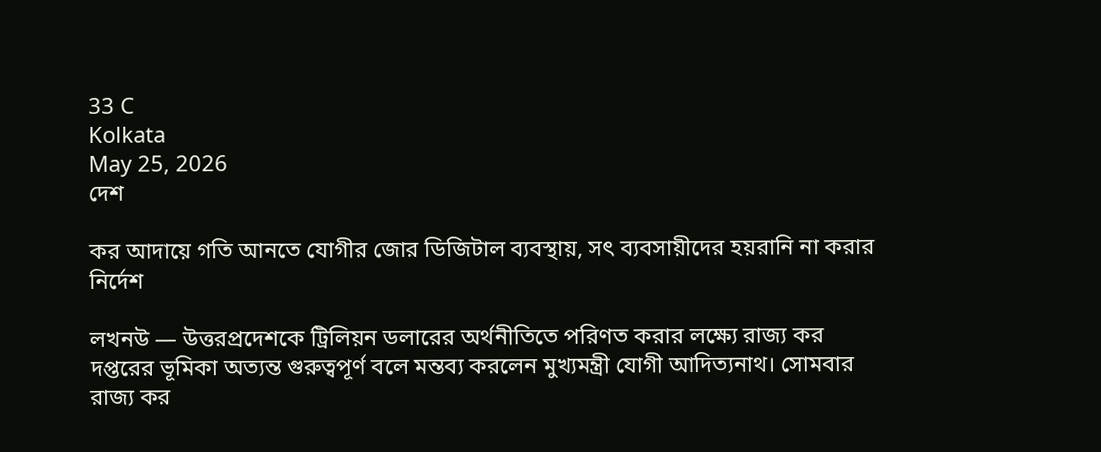33 C
Kolkata
May 25, 2026
দেশ

কর আদায়ে গতি আনতে যোগীর জোর ডিজিটাল ব্যবস্থায়, সৎ ব্যবসায়ীদের হয়রানি না করার নির্দেশ

লখনউ — উত্তরপ্রদেশকে ট্রিলিয়ন ডলারের অর্থনীতিতে পরিণত করার লক্ষ্যে রাজ্য কর দপ্তরের ভূমিকা অত্যন্ত গুরুত্বপূর্ণ বলে মন্তব্য করলেন মুখ্যমন্ত্রী যোগী আদিত্যনাথ। সোমবার রাজ্য কর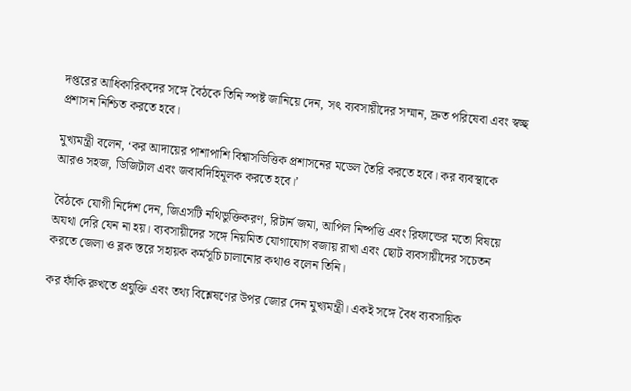দপ্তরের আধিকারিকদের সঙ্গে বৈঠকে তিনি স্পষ্ট জানিয়ে দেন, সৎ ব্যবসায়ীদের সম্মান, দ্রুত পরিষেবা এবং স্বচ্ছ প্রশাসন নিশ্চিত করতে হবে।

মুখ্যমন্ত্রী বলেন, ‘কর আদায়ের পাশাপাশি বিশ্বাসভিত্তিক প্রশাসনের মডেল তৈরি করতে হবে। কর ব্যবস্থাকে আরও সহজ, ডিজিটাল এবং জবাবদিহিমূলক করতে হবে।’

বৈঠকে যোগী নির্দেশ দেন, জিএসটি নথিভুক্তিকরণ, রিটার্ন জমা, আপিল নিষ্পত্তি এবং রিফান্ডের মতো বিষয়ে অযথা দেরি যেন না হয়। ব্যবসায়ীদের সঙ্গে নিয়মিত যোগাযোগ বজায় রাখা এবং ছোট ব্যবসায়ীদের সচেতন করতে জেলা ও ব্লক স্তরে সহায়ক কর্মসূচি চালানোর কথাও বলেন তিনি।

কর ফাঁকি রুখতে প্রযুক্তি এবং তথ্য বিশ্লেষণের উপর জোর দেন মুখ্যমন্ত্রী। একই সঙ্গে বৈধ ব্যবসায়িক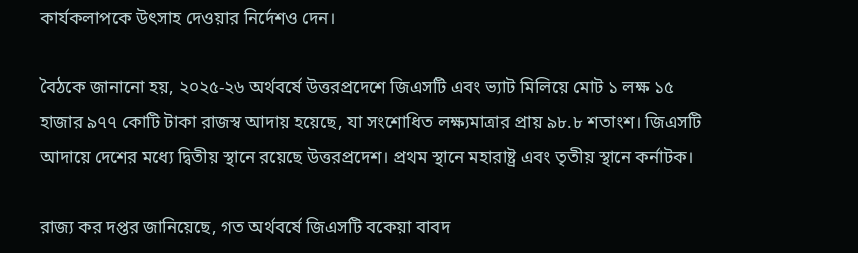কার্যকলাপকে উৎসাহ দেওয়ার নির্দেশও দেন।

বৈঠকে জানানো হয়, ২০২৫-২৬ অর্থবর্ষে উত্তরপ্রদেশে জিএসটি এবং ভ্যাট মিলিয়ে মোট ১ লক্ষ ১৫ হাজার ৯৭৭ কোটি টাকা রাজস্ব আদায় হয়েছে, যা সংশোধিত লক্ষ্যমাত্রার প্রায় ৯৮.৮ শতাংশ। জিএসটি আদায়ে দেশের মধ্যে দ্বিতীয় স্থানে রয়েছে উত্তরপ্রদেশ। প্রথম স্থানে মহারাষ্ট্র এবং তৃতীয় স্থানে কর্নাটক।

রাজ্য কর দপ্তর জানিয়েছে, গত অর্থবর্ষে জিএসটি বকেয়া বাবদ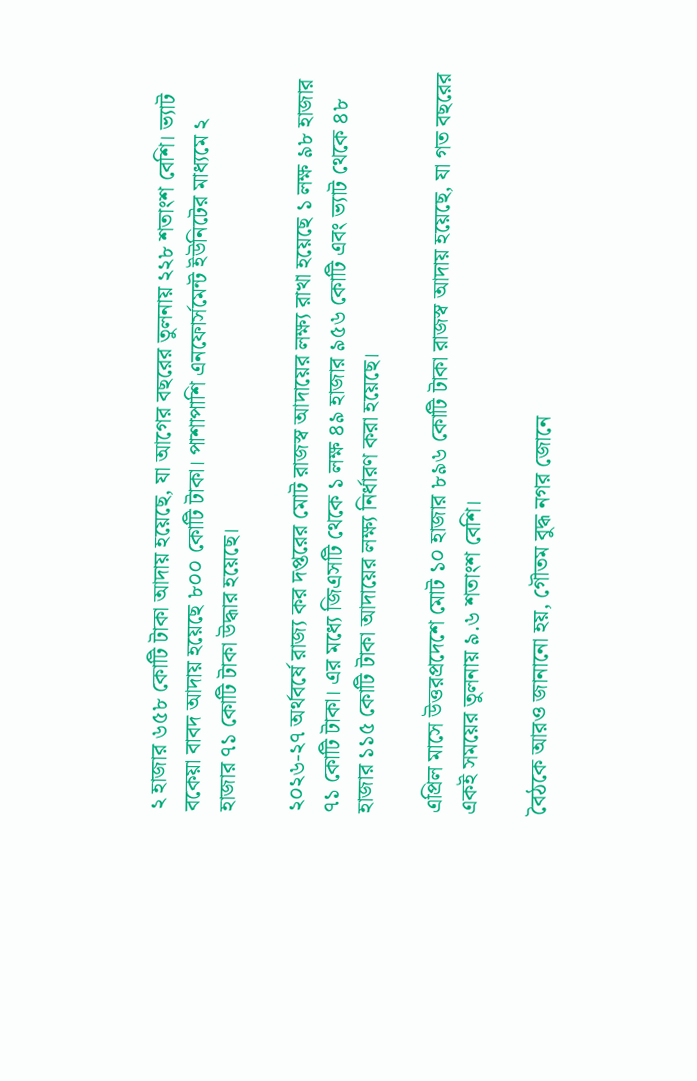২ হাজার ৬৫৮ কোটি টাকা আদায় হয়েছে, যা আগের বছরের তুলনায় ২২৮ শতাংশ বেশি। ভ্যাট বকেয়া বাবদ আদায় হয়েছে ৮০০ কোটি টাকা। পাশাপাশি এনফোর্সমেন্ট ইউনিটের মাধ্যমে ২ হাজার ৭১ কোটি টাকা উদ্ধার হয়েছে।

২০২৬-২৭ অর্থবর্ষে রাজ্য কর দপ্তরের মোট রাজস্ব আদায়ের লক্ষ্য রাখা হয়েছে ১ লক্ষ ৯৮ হাজার ৭১ কোটি টাকা। এর মধ্যে জিএসটি থেকে ১ লক্ষ ৪৯ হাজার ৯৫৬ কোটি এবং ভ্যাট থেকে ৪৮ হাজার ১১৫ কোটি টাকা আদায়ের লক্ষ্য নির্ধারণ করা হয়েছে।

এপ্রিল মাসে উত্তরপ্রদেশে মোট ১০ হাজার ৮৯৬ কোটি টাকা রাজস্ব আদায় হয়েছে, যা গত বছরের একই সময়ের তুলনায় ৯.৬ শতাংশ বেশি।

বৈঠকে আরও জানানো হয়, গৌতম বুদ্ধ নগর জোনে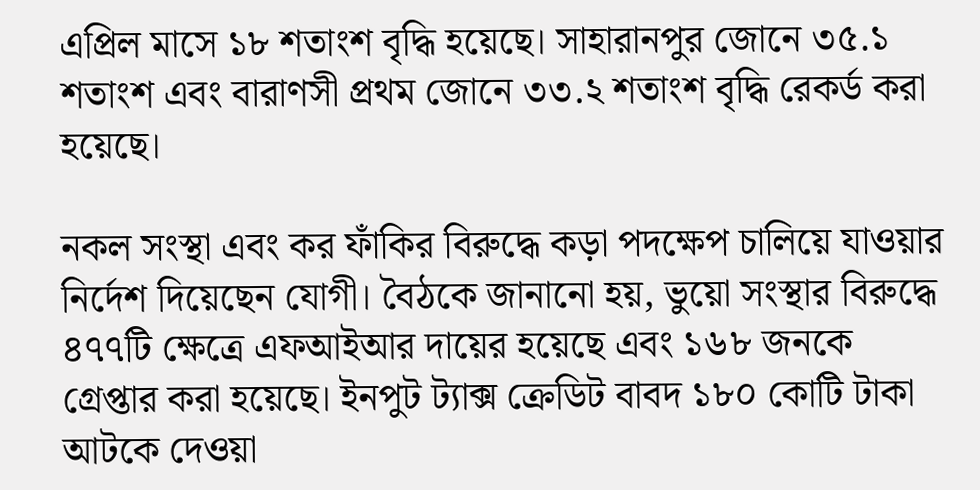এপ্রিল মাসে ১৮ শতাংশ বৃদ্ধি হয়েছে। সাহারানপুর জোনে ৩৫.১ শতাংশ এবং বারাণসী প্রথম জোনে ৩৩.২ শতাংশ বৃদ্ধি রেকর্ড করা হয়েছে।

নকল সংস্থা এবং কর ফাঁকির বিরুদ্ধে কড়া পদক্ষেপ চালিয়ে যাওয়ার নির্দেশ দিয়েছেন যোগী। বৈঠকে জানানো হয়, ভুয়ো সংস্থার বিরুদ্ধে ৪৭৭টি ক্ষেত্রে এফআইআর দায়ের হয়েছে এবং ১৬৮ জনকে গ্রেপ্তার করা হয়েছে। ইনপুট ট্যাক্স ক্রেডিট বাবদ ১৮০ কোটি টাকা আটকে দেওয়া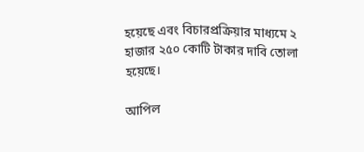হয়েছে এবং বিচারপ্রক্রিয়ার মাধ্যমে ২ হাজার ২৫০ কোটি টাকার দাবি তোলা হয়েছে।

আপিল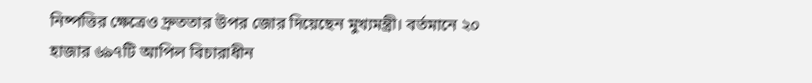নিষ্পত্তির ক্ষেত্রেও দ্রুততার উপর জোর দিয়েছেন মুখ্যমন্ত্রী। বর্তমানে ২০ হাজার ৬৯৭টি আপিল বিচারাধীন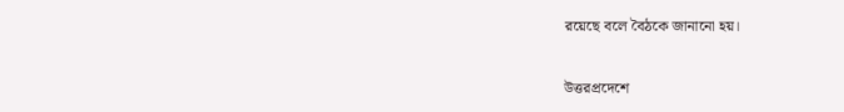রয়েছে বলে বৈঠকে জানানো হয়।

উত্তরপ্রদেশে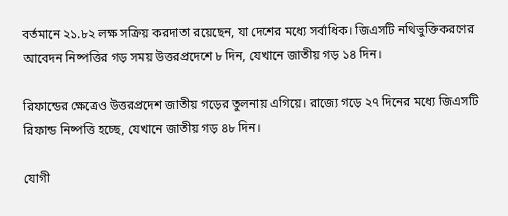বর্তমানে ২১.৮২ লক্ষ সক্রিয় করদাতা রয়েছেন, যা দেশের মধ্যে সর্বাধিক। জিএসটি নথিভুক্তিকরণের আবেদন নিষ্পত্তির গড় সময় উত্তরপ্রদেশে ৮ দিন, যেখানে জাতীয় গড় ১৪ দিন।

রিফান্ডের ক্ষেত্রেও উত্তরপ্রদেশ জাতীয় গড়ের তুলনায় এগিয়ে। রাজ্যে গড়ে ২৭ দিনের মধ্যে জিএসটি রিফান্ড নিষ্পত্তি হচ্ছে, যেখানে জাতীয় গড় ৪৮ দিন।

যোগী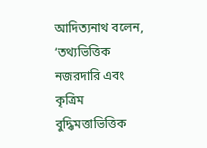আদিত্যনাথ বলেন, ‘তথ্যভিত্তিক নজরদারি এবং কৃত্রিম বুদ্ধিমত্তাভিত্তিক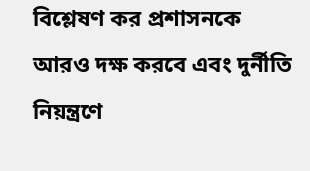বিশ্লেষণ কর প্রশাসনকে আরও দক্ষ করবে এবং দুর্নীতি নিয়ন্ত্রণে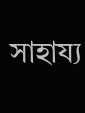সাহায্য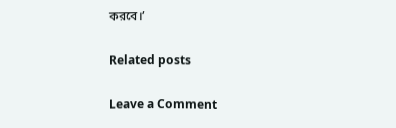করবে।’

Related posts

Leave a Comment